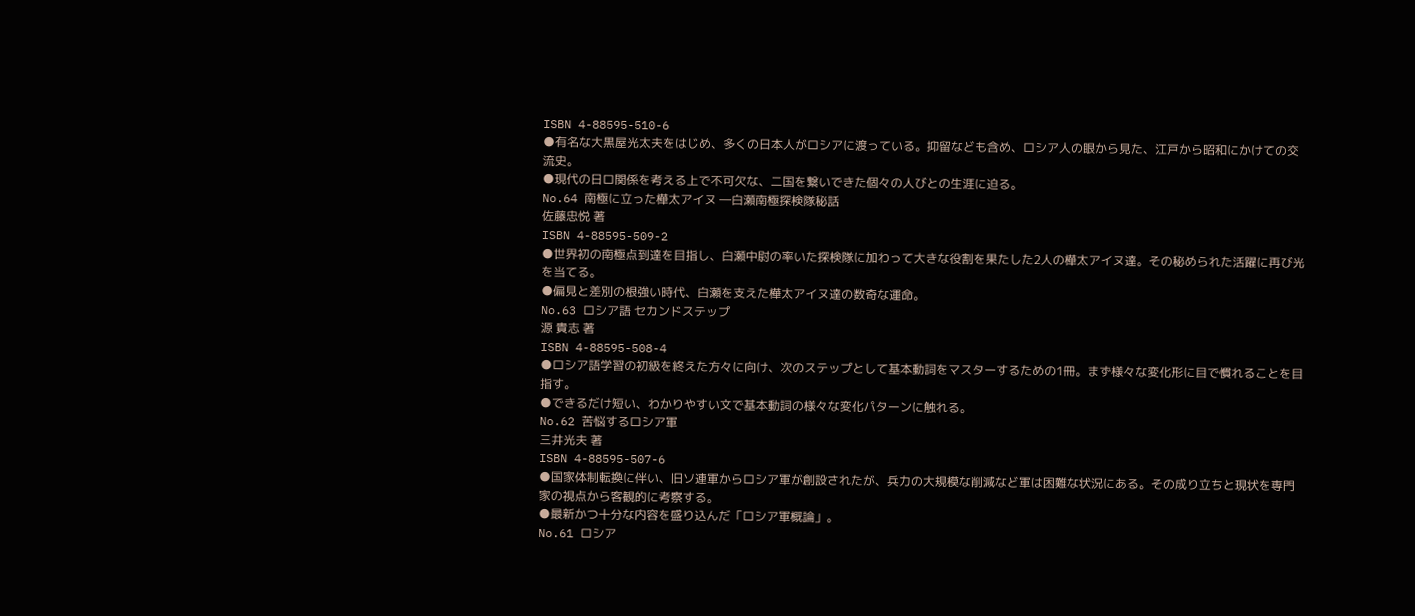ISBN 4-88595-510-6
●有名な大黒屋光太夫をはじめ、多くの日本人がロシアに渡っている。抑留なども含め、ロシア人の眼から見た、江戸から昭和にかけての交流史。
●現代の日ロ関係を考える上で不可欠な、二国を繋いできた個々の人びとの生涯に迫る。
No.64 南極に立った樺太アイヌ ―白瀬南極探検隊秘話
佐藤忠悦 著
ISBN 4-88595-509-2
●世界初の南極点到達を目指し、白瀬中尉の率いた探検隊に加わって大きな役割を果たした2人の樺太アイヌ達。その秘められた活躍に再び光を当てる。
●偏見と差別の根強い時代、白瀬を支えた樺太アイヌ達の数奇な運命。
No.63 ロシア語 セカンドステップ
源 貴志 著
ISBN 4-88595-508-4
●ロシア語学習の初級を終えた方々に向け、次のステップとして基本動詞をマスターするための1冊。まず様々な変化形に目で慣れることを目指す。
●できるだけ短い、わかりやすい文で基本動詞の様々な変化パターンに触れる。
No.62 苦悩するロシア軍
三井光夫 著
ISBN 4-88595-507-6
●国家体制転換に伴い、旧ソ連軍からロシア軍が創設されたが、兵力の大規模な削減など軍は困難な状況にある。その成り立ちと現状を専門家の視点から客観的に考察する。
●最新かつ十分な内容を盛り込んだ「ロシア軍概論」。
No.61 ロシア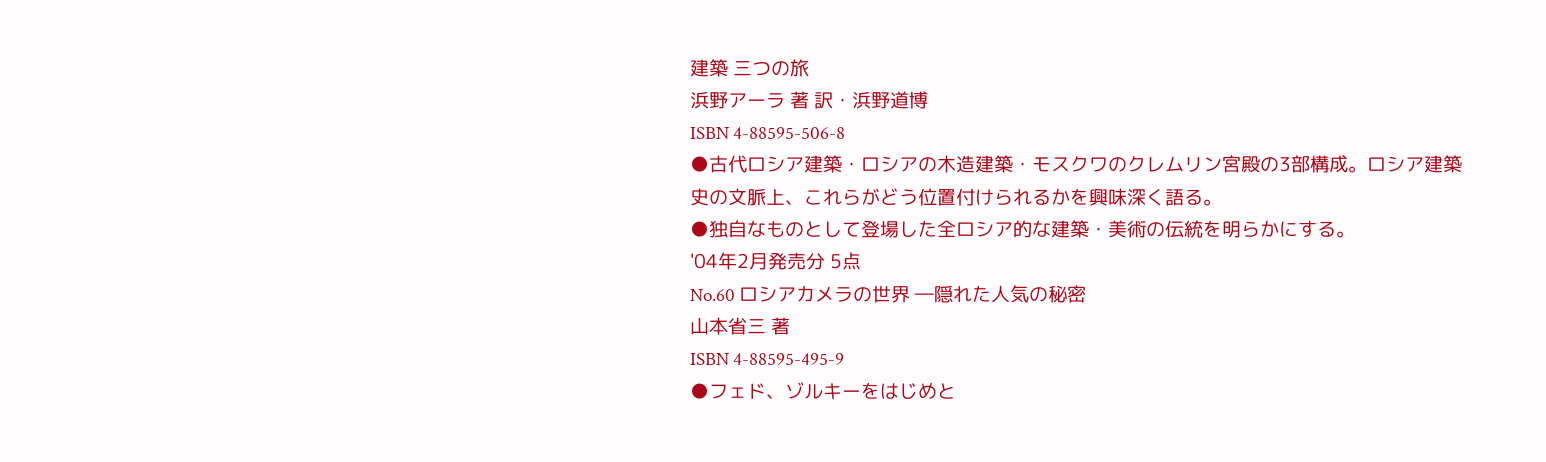建築 三つの旅
浜野アーラ 著 訳・浜野道博
ISBN 4-88595-506-8
●古代ロシア建築・ロシアの木造建築・モスクワのクレムリン宮殿の3部構成。ロシア建築史の文脈上、これらがどう位置付けられるかを興味深く語る。
●独自なものとして登場した全ロシア的な建築・美術の伝統を明らかにする。
'04年2月発売分 5点
No.60 ロシアカメラの世界 ―隠れた人気の秘密
山本省三 著
ISBN 4-88595-495-9
●フェド、ゾルキーをはじめと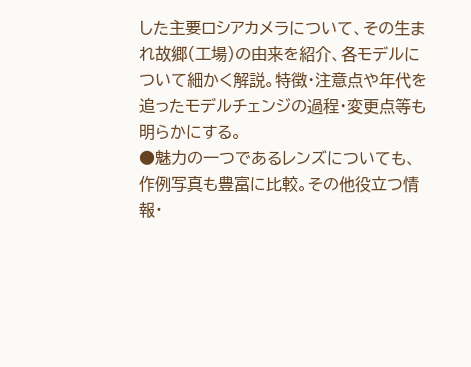した主要ロシアカメラについて、その生まれ故郷(工場)の由来を紹介、各モデルについて細かく解説。特徴・注意点や年代を追ったモデルチェンジの過程・変更点等も明らかにする。
●魅力の一つであるレンズについても、作例写真も豊富に比較。その他役立つ情報・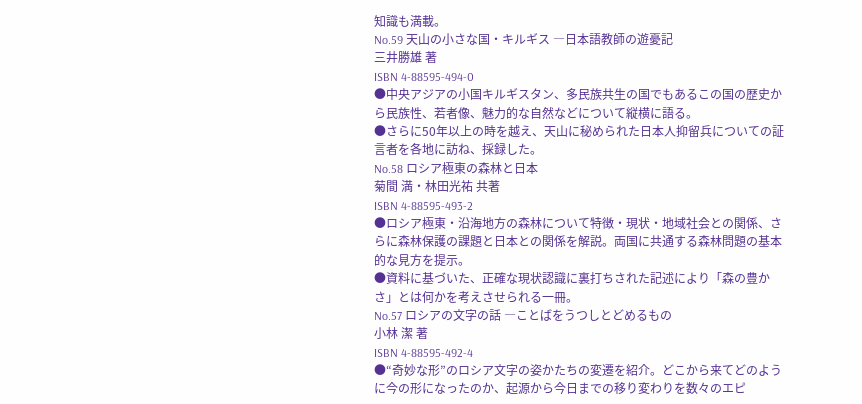知識も満載。
No.59 天山の小さな国・キルギス ―日本語教師の遊憂記
三井勝雄 著
ISBN 4-88595-494-0
●中央アジアの小国キルギスタン、多民族共生の国でもあるこの国の歴史から民族性、若者像、魅力的な自然などについて縦横に語る。
●さらに50年以上の時を越え、天山に秘められた日本人抑留兵についての証言者を各地に訪ね、採録した。
No.58 ロシア極東の森林と日本
菊間 満・林田光祐 共著
ISBN 4-88595-493-2
●ロシア極東・沿海地方の森林について特徴・現状・地域社会との関係、さらに森林保護の課題と日本との関係を解説。両国に共通する森林問題の基本的な見方を提示。
●資料に基づいた、正確な現状認識に裏打ちされた記述により「森の豊かさ」とは何かを考えさせられる一冊。
No.57 ロシアの文字の話 ―ことばをうつしとどめるもの
小林 潔 著
ISBN 4-88595-492-4
●“奇妙な形”のロシア文字の姿かたちの変遷を紹介。どこから来てどのように今の形になったのか、起源から今日までの移り変わりを数々のエピ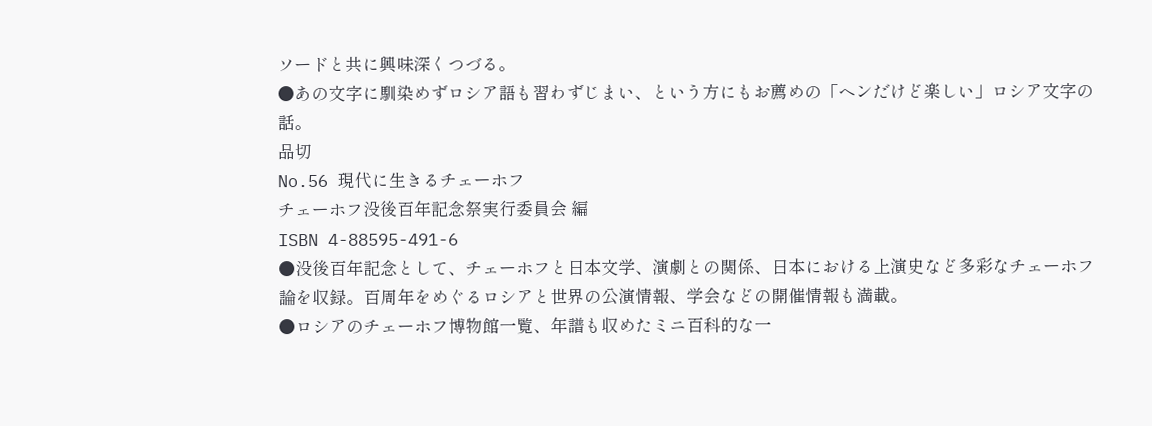ソードと共に興味深くつづる。
●あの文字に馴染めずロシア語も習わずじまい、という方にもお薦めの「ヘンだけど楽しい」ロシア文字の話。
品切
No.56 現代に生きるチェーホフ
チェーホフ没後百年記念祭実行委員会 編
ISBN 4-88595-491-6
●没後百年記念として、チェーホフと日本文学、演劇との関係、日本における上演史など多彩なチェーホフ論を収録。百周年をめぐるロシアと世界の公演情報、学会などの開催情報も満載。
●ロシアのチェーホフ博物館一覧、年譜も収めたミニ百科的な一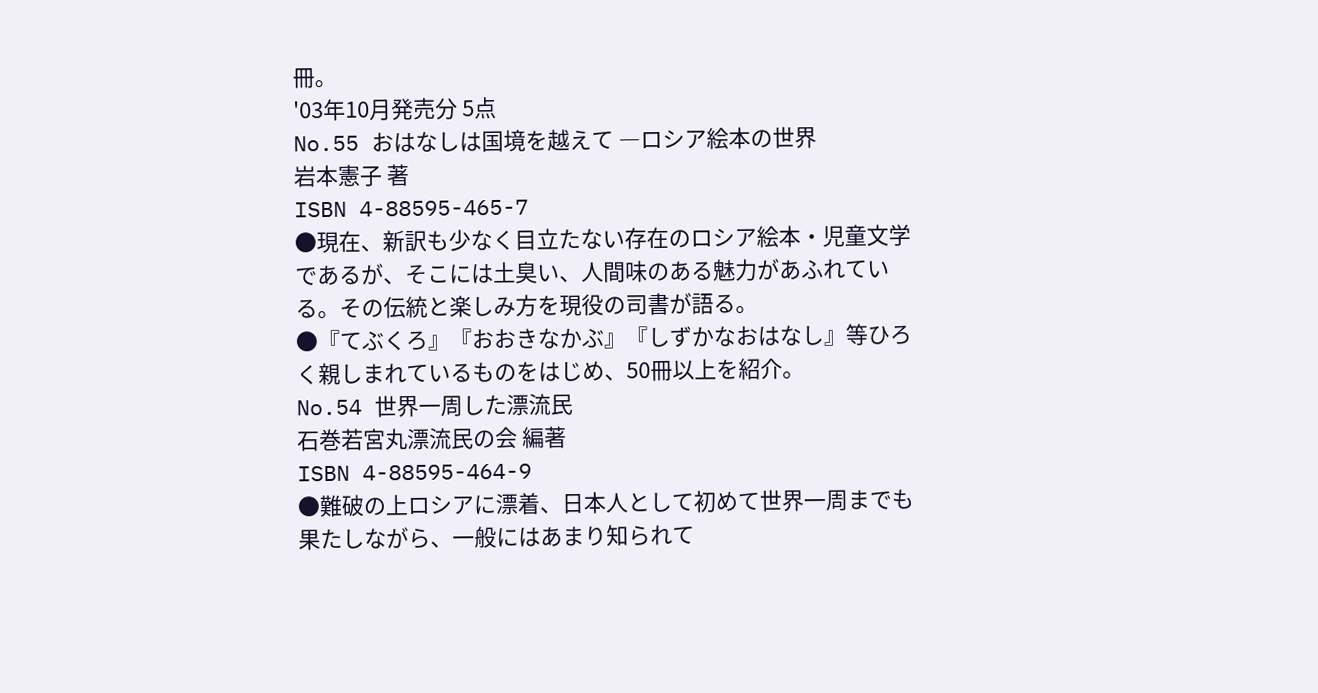冊。
'03年10月発売分 5点
No.55 おはなしは国境を越えて ―ロシア絵本の世界
岩本憲子 著
ISBN 4-88595-465-7
●現在、新訳も少なく目立たない存在のロシア絵本・児童文学であるが、そこには土臭い、人間味のある魅力があふれている。その伝統と楽しみ方を現役の司書が語る。
●『てぶくろ』『おおきなかぶ』『しずかなおはなし』等ひろく親しまれているものをはじめ、50冊以上を紹介。
No.54 世界一周した漂流民
石巻若宮丸漂流民の会 編著
ISBN 4-88595-464-9
●難破の上ロシアに漂着、日本人として初めて世界一周までも果たしながら、一般にはあまり知られて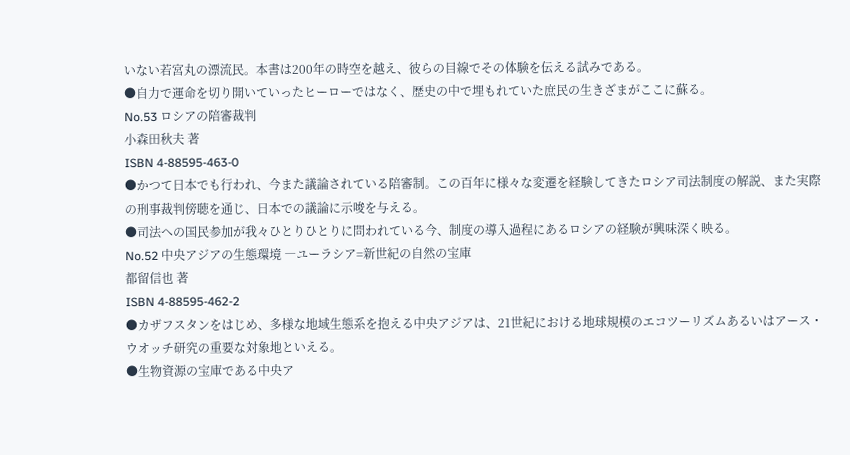いない若宮丸の漂流民。本書は200年の時空を越え、彼らの目線でその体験を伝える試みである。
●自力で運命を切り開いていったヒーローではなく、歴史の中で埋もれていた庶民の生きざまがここに蘇る。
No.53 ロシアの陪審裁判
小森田秋夫 著
ISBN 4-88595-463-0
●かつて日本でも行われ、今また議論されている陪審制。この百年に様々な変遷を経験してきたロシア司法制度の解説、また実際の刑事裁判傍聴を通じ、日本での議論に示唆を与える。
●司法への国民参加が我々ひとりひとりに問われている今、制度の導入過程にあるロシアの経験が興味深く映る。
No.52 中央アジアの生態環境 ―ユーラシア=新世紀の自然の宝庫
都留信也 著
ISBN 4-88595-462-2
●カザフスタンをはじめ、多様な地域生態系を抱える中央アジアは、21世紀における地球規模のエコツーリズムあるいはアース・ウオッチ研究の重要な対象地といえる。
●生物資源の宝庫である中央ア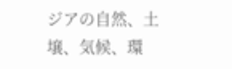ジアの自然、土壌、気候、環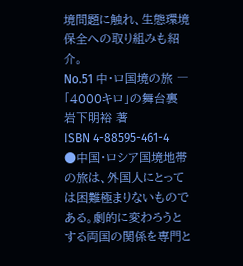境問題に触れ、生態環境保全への取り組みも紹介。
No.51 中・ロ国境の旅 ―「4000キロ」の舞台裏
岩下明裕 著
ISBN 4-88595-461-4
●中国・ロシア国境地帯の旅は、外国人にとっては困難極まりないものである。劇的に変わろうとする両国の関係を専門と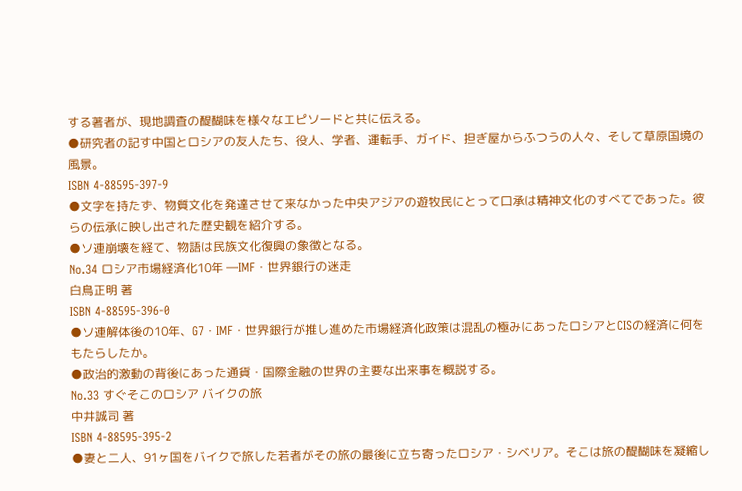する著者が、現地調査の醍醐味を様々なエピソードと共に伝える。
●研究者の記す中国とロシアの友人たち、役人、学者、運転手、ガイド、担ぎ屋からふつうの人々、そして草原国境の風景。
ISBN 4-88595-397-9
●文字を持たず、物質文化を発達させて来なかった中央アジアの遊牧民にとって口承は精神文化のすべてであった。彼らの伝承に映し出された歴史観を紹介する。
●ソ連崩壊を経て、物語は民族文化復興の象徴となる。
No.34 ロシア市場経済化10年 ―IMF・世界銀行の迷走
白鳥正明 著
ISBN 4-88595-396-0
●ソ連解体後の10年、G7・IMF・世界銀行が推し進めた市場経済化政策は混乱の極みにあったロシアとCISの経済に何をもたらしたか。
●政治的激動の背後にあった通貨・国際金融の世界の主要な出来事を概説する。
No.33 すぐそこのロシア バイクの旅
中井誠司 著
ISBN 4-88595-395-2
●妻と二人、91ヶ国をバイクで旅した若者がその旅の最後に立ち寄ったロシア・シベリア。そこは旅の醍醐味を凝縮し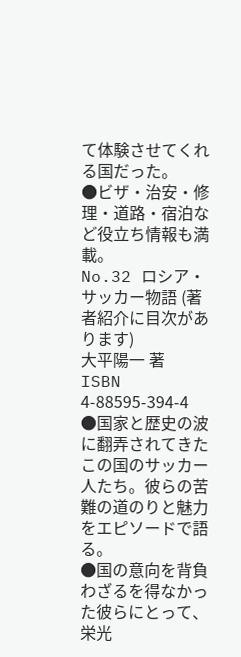て体験させてくれる国だった。
●ビザ・治安・修理・道路・宿泊など役立ち情報も満載。
No.32 ロシア・サッカー物語 (著者紹介に目次があります)
大平陽一 著
ISBN 4-88595-394-4
●国家と歴史の波に翻弄されてきたこの国のサッカー人たち。彼らの苦難の道のりと魅力をエピソードで語る。
●国の意向を背負わざるを得なかった彼らにとって、栄光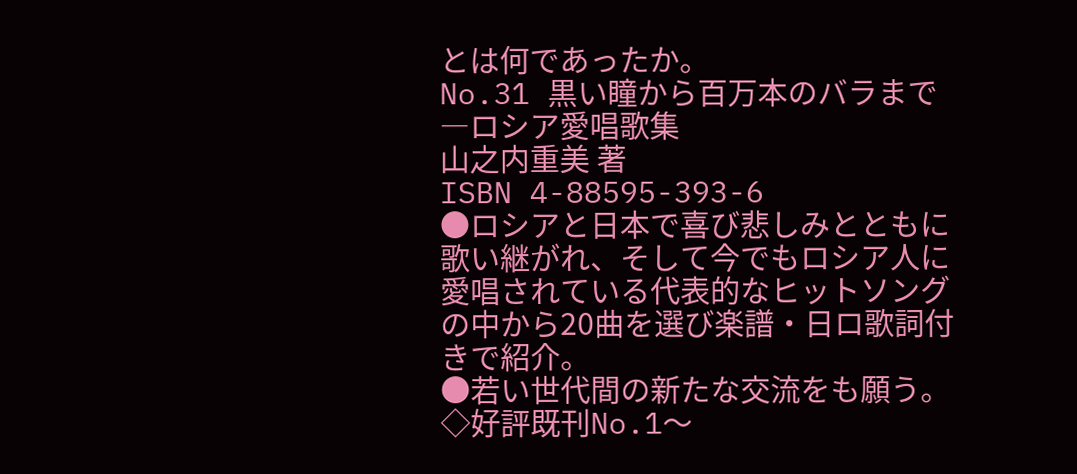とは何であったか。
No.31 黒い瞳から百万本のバラまで ―ロシア愛唱歌集
山之内重美 著
ISBN 4-88595-393-6
●ロシアと日本で喜び悲しみとともに歌い継がれ、そして今でもロシア人に愛唱されている代表的なヒットソングの中から20曲を選び楽譜・日ロ歌詞付きで紹介。
●若い世代間の新たな交流をも願う。
◇好評既刊No.1〜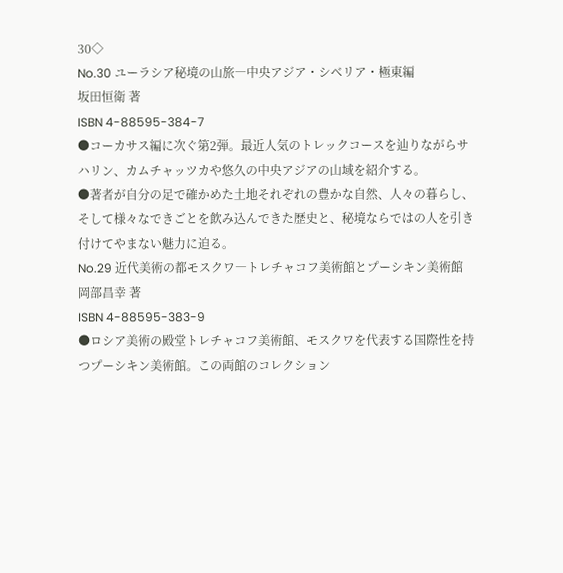30◇
No.30 ユーラシア秘境の山旅―中央アジア・シベリア・極東編
坂田恒衛 著
ISBN 4-88595-384-7
●コーカサス編に次ぐ第2弾。最近人気のトレックコースを辿りながらサハリン、カムチャッツカや悠久の中央アジアの山域を紹介する。
●著者が自分の足で確かめた土地それぞれの豊かな自然、人々の暮らし、そして様々なできごとを飲み込んできた歴史と、秘境ならではの人を引き付けてやまない魅力に迫る。
No.29 近代美術の都モスクワ―トレチャコフ美術館とプーシキン美術館
岡部昌幸 著
ISBN 4-88595-383-9
●ロシア美術の殿堂トレチャコフ美術館、モスクワを代表する国際性を持つプーシキン美術館。この両館のコレクション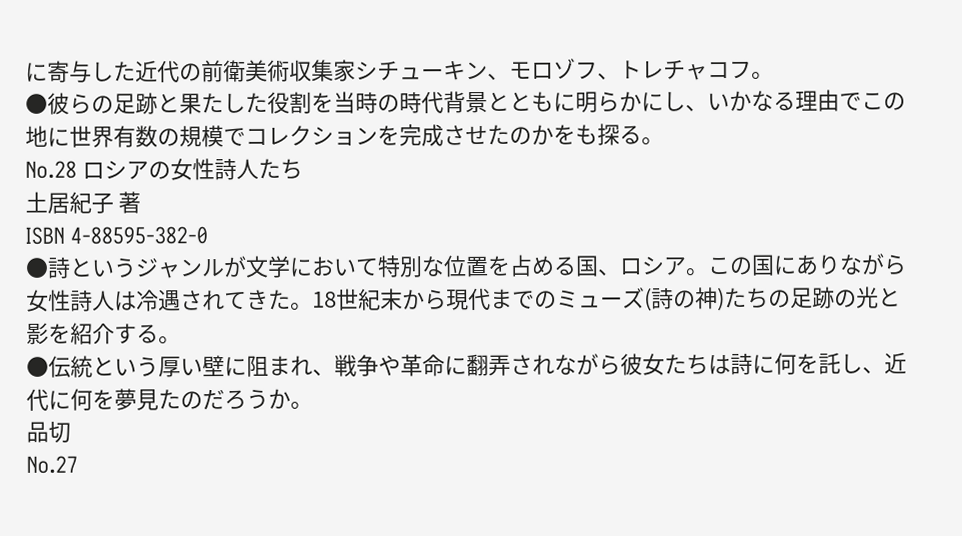に寄与した近代の前衛美術収集家シチューキン、モロゾフ、トレチャコフ。
●彼らの足跡と果たした役割を当時の時代背景とともに明らかにし、いかなる理由でこの地に世界有数の規模でコレクションを完成させたのかをも探る。
No.28 ロシアの女性詩人たち
土居紀子 著
ISBN 4-88595-382-0
●詩というジャンルが文学において特別な位置を占める国、ロシア。この国にありながら女性詩人は冷遇されてきた。18世紀末から現代までのミューズ(詩の神)たちの足跡の光と影を紹介する。
●伝統という厚い壁に阻まれ、戦争や革命に翻弄されながら彼女たちは詩に何を託し、近代に何を夢見たのだろうか。
品切
No.27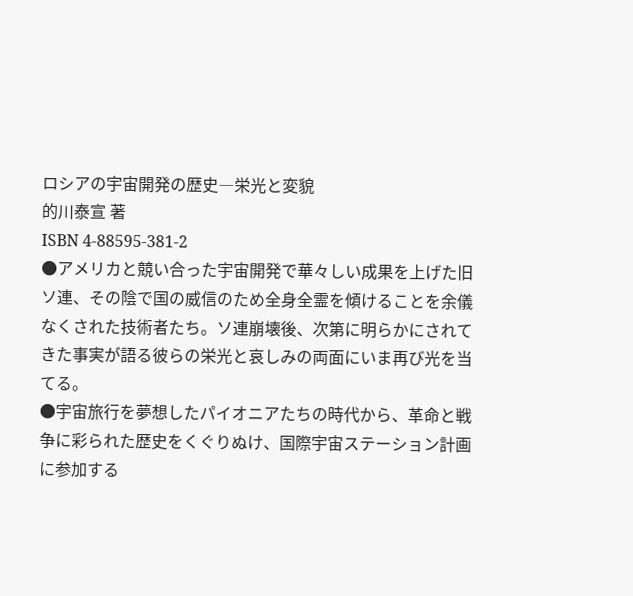ロシアの宇宙開発の歴史―栄光と変貌
的川泰宣 著
ISBN 4-88595-381-2
●アメリカと競い合った宇宙開発で華々しい成果を上げた旧ソ連、その陰で国の威信のため全身全霊を傾けることを余儀なくされた技術者たち。ソ連崩壊後、次第に明らかにされてきた事実が語る彼らの栄光と哀しみの両面にいま再び光を当てる。
●宇宙旅行を夢想したパイオニアたちの時代から、革命と戦争に彩られた歴史をくぐりぬけ、国際宇宙ステーション計画に参加する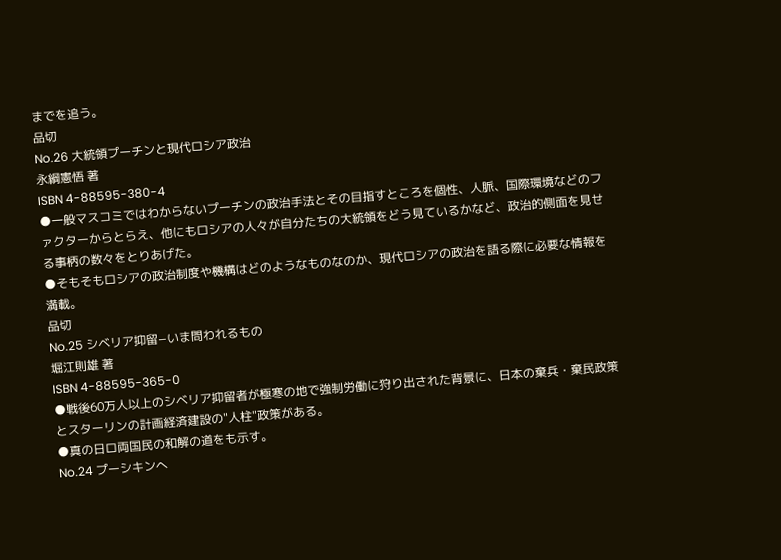までを追う。
品切
No.26 大統領プーチンと現代ロシア政治
永綱憲悟 著
ISBN 4-88595-380-4
●一般マスコミではわからないプーチンの政治手法とその目指すところを個性、人脈、国際環境などのファクターからとらえ、他にもロシアの人々が自分たちの大統領をどう見ているかなど、政治的側面を見せる事柄の数々をとりあげた。
●そもそもロシアの政治制度や機構はどのようなものなのか、現代ロシアの政治を語る際に必要な情報を満載。
品切
No.25 シベリア抑留−いま問われるもの
堀江則雄 著
ISBN 4-88595-365-0
●戦後60万人以上のシベリア抑留者が極寒の地で強制労働に狩り出された背景に、日本の棄兵・棄民政策とスターリンの計画経済建設の"人柱"政策がある。
●真の日ロ両国民の和解の道をも示す。
No.24 プーシキンへ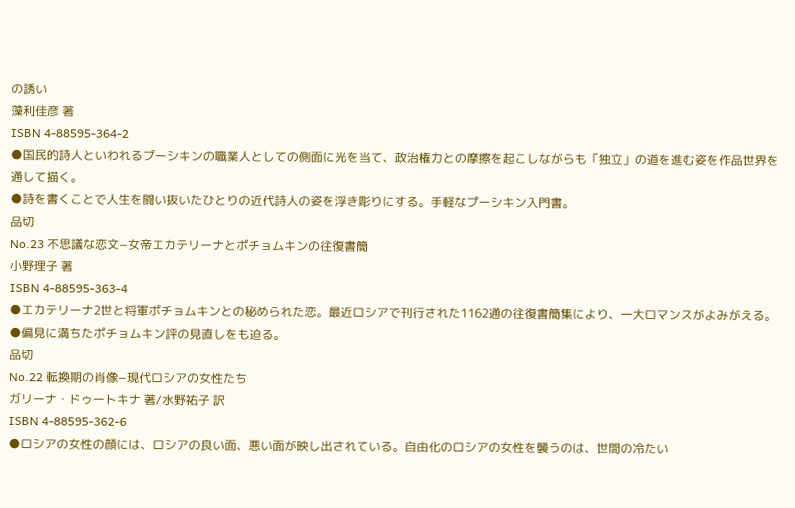の誘い
藻利佳彦 著
ISBN 4-88595-364-2
●国民的詩人といわれるプーシキンの職業人としての側面に光を当て、政治権力との摩擦を起こしながらも「独立」の道を進む姿を作品世界を通して描く。
●詩を書くことで人生を闘い抜いたひとりの近代詩人の姿を浮き彫りにする。手軽なプーシキン入門書。
品切
No.23 不思議な恋文−女帝エカテリーナとポチョムキンの往復書簡
小野理子 著
ISBN 4-88595-363-4
●エカテリーナ2世と将軍ポチョムキンとの秘められた恋。最近ロシアで刊行された1162通の往復書簡集により、一大ロマンスがよみがえる。
●偏見に満ちたポチョムキン評の見直しをも迫る。
品切
No.22 転換期の肖像−現代ロシアの女性たち
ガリーナ・ドゥートキナ 著/水野祐子 訳
ISBN 4-88595-362-6
●ロシアの女性の顔には、ロシアの良い面、悪い面が映し出されている。自由化のロシアの女性を襲うのは、世間の冷たい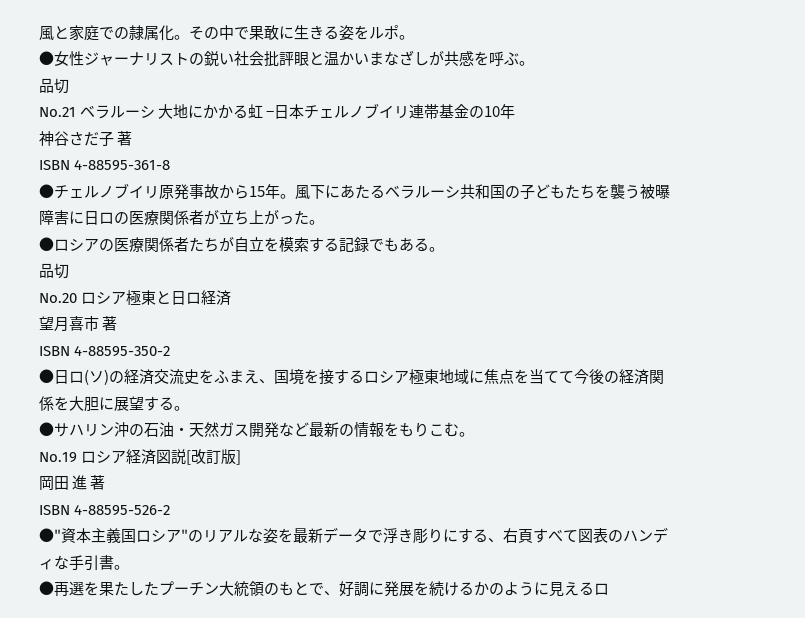風と家庭での隷属化。その中で果敢に生きる姿をルポ。
●女性ジャーナリストの鋭い社会批評眼と温かいまなざしが共感を呼ぶ。
品切
No.21 ベラルーシ 大地にかかる虹 −日本チェルノブイリ連帯基金の10年
神谷さだ子 著
ISBN 4-88595-361-8
●チェルノブイリ原発事故から15年。風下にあたるベラルーシ共和国の子どもたちを襲う被曝障害に日ロの医療関係者が立ち上がった。
●ロシアの医療関係者たちが自立を模索する記録でもある。
品切
No.20 ロシア極東と日ロ経済
望月喜市 著
ISBN 4-88595-350-2
●日ロ(ソ)の経済交流史をふまえ、国境を接するロシア極東地域に焦点を当てて今後の経済関係を大胆に展望する。
●サハリン沖の石油・天然ガス開発など最新の情報をもりこむ。
No.19 ロシア経済図説[改訂版]
岡田 進 著
ISBN 4-88595-526-2
●"資本主義国ロシア"のリアルな姿を最新データで浮き彫りにする、右頁すべて図表のハンディな手引書。
●再選を果たしたプーチン大統領のもとで、好調に発展を続けるかのように見えるロ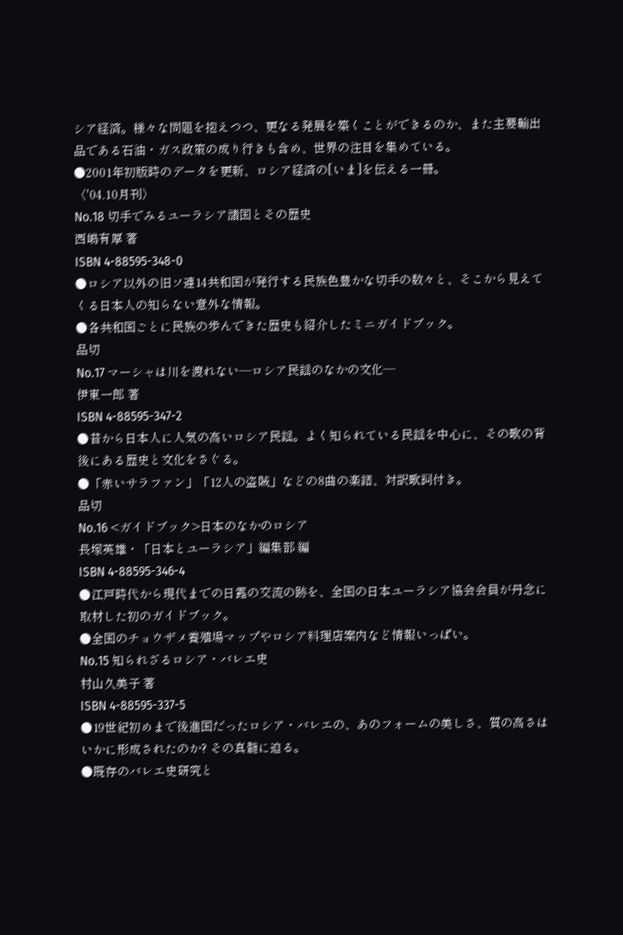シア経済。様々な問題を抱えつつ、更なる発展を築くことができるのか、また主要輸出品である石油・ガス政策の成り行きも含め、世界の注目を集めている。
●2001年初版時のデータを更新、ロシア経済の[いま]を伝える一冊。
〈'04.10月刊〉
No.18 切手でみるユーラシア諸国とその歴史
西嶋有厚 著
ISBN 4-88595-348-0
●ロシア以外の旧ソ連14共和国が発行する民族色豊かな切手の数々と、そこから見えてくる日本人の知らない意外な情報。
●各共和国ごとに民族の歩んできた歴史も紹介したミニガイドブック。
品切
No.17 マーシャは川を渡れない―ロシア民謡のなかの文化―
伊東一郎 著
ISBN 4-88595-347-2
●昔から日本人に人気の高いロシア民謡。よく知られている民謡を中心に、その歌の背後にある歴史と文化をさぐる。
●「赤いサラファン」「12人の盗賊」などの8曲の楽譜、対訳歌詞付き。
品切
No.16 <ガイドブック>日本のなかのロシア
長塚英雄・「日本とユーラシア」編集部 編
ISBN 4-88595-346-4
●江戸時代から現代までの日露の交流の跡を、全国の日本ユーラシア協会会員が丹念に取材した初のガイドブック。
●全国のチョウザメ養殖場マップやロシア料理店案内など情報いっぱい。
No.15 知られざるロシア・バレエ史
村山久美子 著
ISBN 4-88595-337-5
●19世紀初めまで後進国だったロシア・バレエの、あのフォームの美しさ、質の高さはいかに形成されたのか? その真髄に迫る。
●既存のバレエ史研究と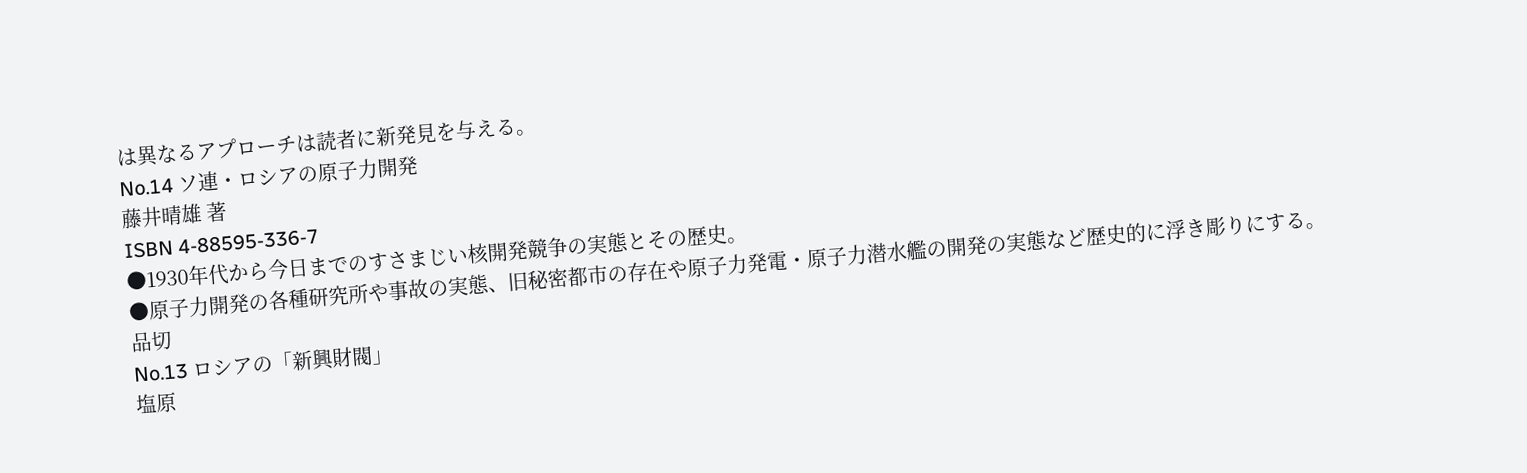は異なるアプローチは読者に新発見を与える。
No.14 ソ連・ロシアの原子力開発
藤井晴雄 著
ISBN 4-88595-336-7
●1930年代から今日までのすさまじい核開発競争の実態とその歴史。
●原子力開発の各種研究所や事故の実態、旧秘密都市の存在や原子力発電・原子力潜水艦の開発の実態など歴史的に浮き彫りにする。
品切
No.13 ロシアの「新興財閥」
塩原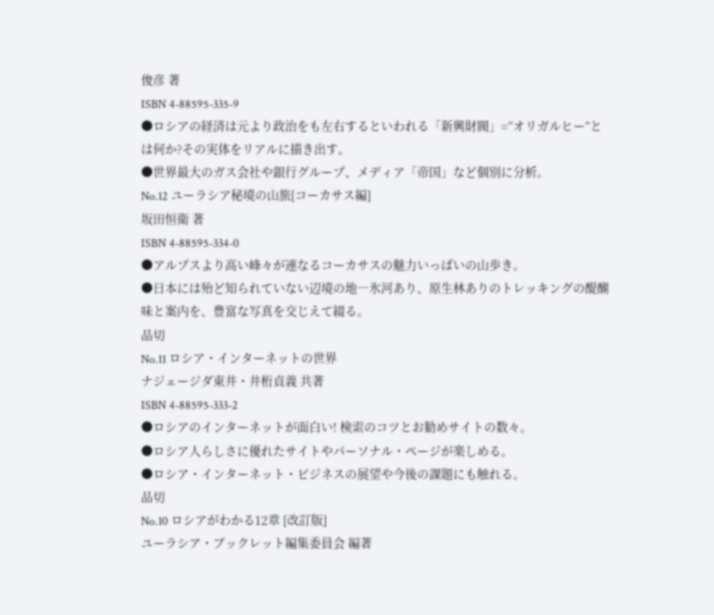俊彦 著
ISBN 4-88595-335-9
●ロシアの経済は元より政治をも左右するといわれる「新興財閥」=“オリガルヒー”とは何か?その実体をリアルに描き出す。
●世界最大のガス会社や銀行グループ、メディア「帝国」など個別に分析。
No.12 ユーラシア秘境の山旅[コーカサス編]
坂田恒衛 著
ISBN 4-88595-334-0
●アルプスより高い峰々が連なるコーカサスの魅力いっぱいの山歩き。
●日本には殆ど知られていない辺境の地―氷河あり、原生林ありのトレッキングの醍醐味と案内を、豊富な写真を交じえて綴る。
品切
No.11 ロシア・インターネットの世界
ナジェージダ東井・井桁貞義 共著
ISBN 4-88595-333-2
●ロシアのインターネットが面白い! 検索のコツとお勧めサイトの数々。
●ロシア人らしさに優れたサイトやパーソナル・ページが楽しめる。
●ロシア・インターネット・ビジネスの展望や今後の課題にも触れる。
品切
No.10 ロシアがわかる12章 [改訂版]
ユーラシア・ブックレット編集委員会 編著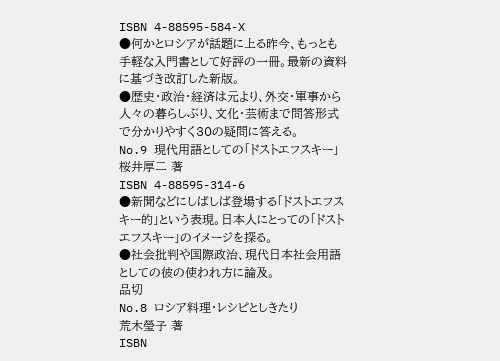ISBN 4-88595-584-X
●何かとロシアが話題に上る昨今、もっとも手軽な入門書として好評の一冊。最新の資料に基づき改訂した新版。
●歴史・政治・経済は元より、外交・軍事から人々の暮らしぶり、文化・芸術まで問答形式で分かりやすく30の疑問に答える。
No.9 現代用語としての「ドストエフスキー」
桜井厚二 著
ISBN 4-88595-314-6
●新聞などにしばしば登場する「ドストエフスキー的」という表現。日本人にとっての「ドストエフスキー」のイメージを探る。
●社会批判や国際政治、現代日本社会用語としての彼の使われ方に論及。
品切
No.8 ロシア料理・レシピとしきたり
荒木瑩子 著
ISBN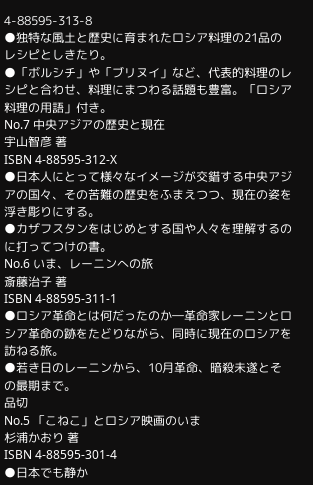4-88595-313-8
●独特な風土と歴史に育まれたロシア料理の21品のレシピとしきたり。
●「ボルシチ」や「ブリヌイ」など、代表的料理のレシピと合わせ、料理にまつわる話題も豊富。「ロシア料理の用語」付き。
No.7 中央アジアの歴史と現在
宇山智彦 著
ISBN 4-88595-312-X
●日本人にとって様々なイメージが交錯する中央アジアの国々、その苦難の歴史をふまえつつ、現在の姿を浮き彫りにする。
●カザフスタンをはじめとする国や人々を理解するのに打ってつけの書。
No.6 いま、レーニンへの旅
斎藤治子 著
ISBN 4-88595-311-1
●ロシア革命とは何だったのか―革命家レーニンとロシア革命の跡をたどりながら、同時に現在のロシアを訪ねる旅。
●若き日のレーニンから、10月革命、暗殺未遂とその最期まで。
品切
No.5 「こねこ」とロシア映画のいま
杉浦かおり 著
ISBN 4-88595-301-4
●日本でも静か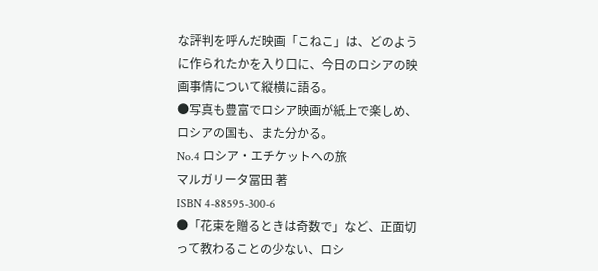な評判を呼んだ映画「こねこ」は、どのように作られたかを入り口に、今日のロシアの映画事情について縦横に語る。
●写真も豊富でロシア映画が紙上で楽しめ、ロシアの国も、また分かる。
No.4 ロシア・エチケットへの旅
マルガリータ冨田 著
ISBN 4-88595-300-6
●「花束を贈るときは奇数で」など、正面切って教わることの少ない、ロシ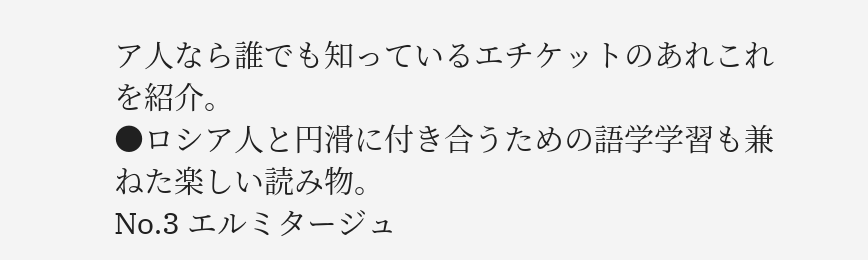ア人なら誰でも知っているエチケットのあれこれを紹介。
●ロシア人と円滑に付き合うための語学学習も兼ねた楽しい読み物。
No.3 エルミタージュ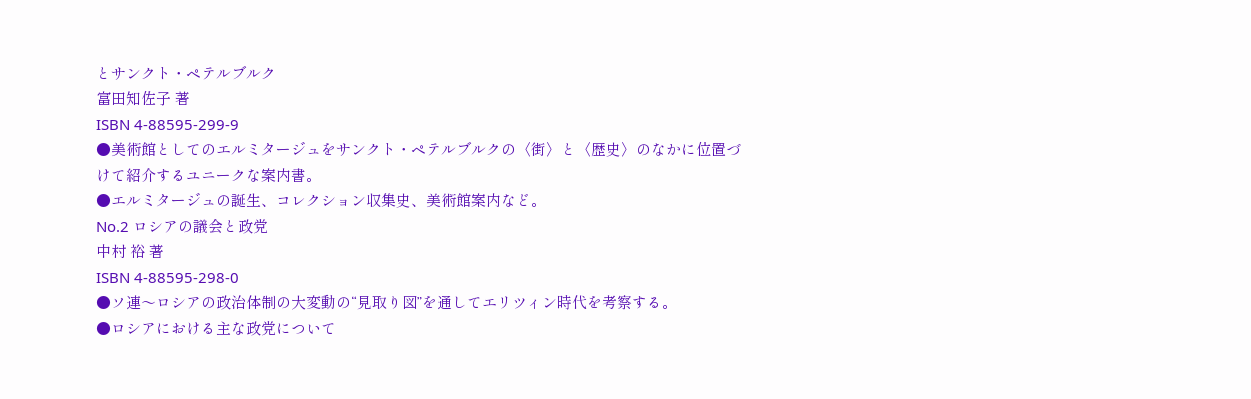とサンクト・ペテルブルク
富田知佐子 著
ISBN 4-88595-299-9
●美術館としてのエルミタージュをサンクト・ペテルブルクの〈街〉と〈歴史〉のなかに位置づけて紹介するユニークな案内書。
●エルミタージュの誕生、コレクション収集史、美術館案内など。
No.2 ロシアの議会と政党
中村 裕 著
ISBN 4-88595-298-0
●ソ連〜ロシアの政治体制の大変動の“見取り図”を通してエリツィン時代を考察する。
●ロシアにおける主な政党について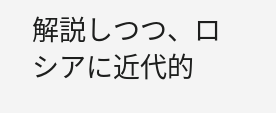解説しつつ、ロシアに近代的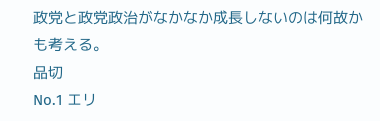政党と政党政治がなかなか成長しないのは何故かも考える。
品切
No.1 エリ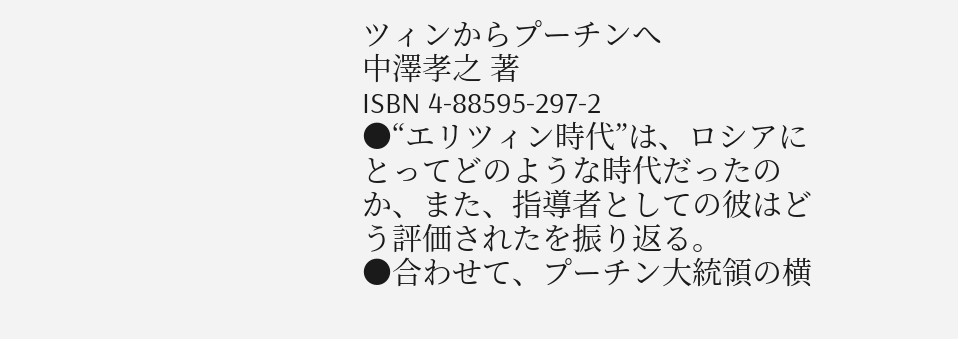ツィンからプーチンへ
中澤孝之 著
ISBN 4-88595-297-2
●“エリツィン時代”は、ロシアにとってどのような時代だったのか、また、指導者としての彼はどう評価されたを振り返る。
●合わせて、プーチン大統領の横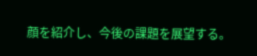顔を紹介し、今後の課題を展望する。